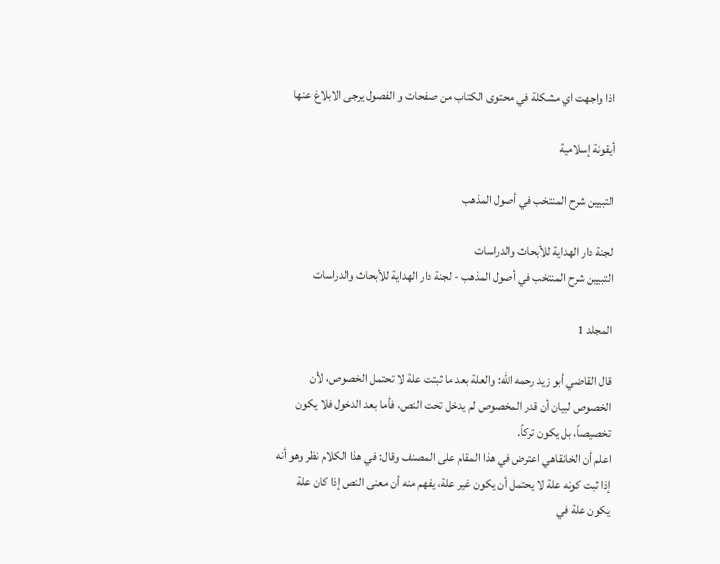اذا واجهت اي مشكلة في محتوى الكتاب من صفحات و الفصول يرجى الابلاغ عنها

أيقونة إسلامية

التبيين شرح المنتخب في أصول المذهب

لجنة دار الهداية للأبحاث والدراسات
التبيين شرح المنتخب في أصول المذهب - لجنة دار الهداية للأبحاث والدراسات

المجلد 1

قال القاضي أبو زيد رحمه الله: والعلة بعد ما ثبتت علة لا تحتمل الخصوص، لأن الخصوص لبيان أن قدر المخصوص لم يدخل تحت النص، فأما بعد الدخول فلا يكون تخصيصاً، بل يكون تركاً.
اعلم أن الخانقاهي اعترض في هذا المقام على المصنف وقال: في هذا الكلام نظر وهو أنه إذا ثبت كونه علة لا يحتمل أن يكون غير علة، يفهم منه أن معنى النص إذا كان علة يكون علة في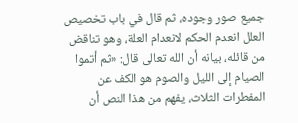جميع صور وجوده، ثم قال في باب تخصيص العلل انعدم الحكم لانعدام العلة، وهو تناقض من قائله، بيانه أن الله تعالى قال: «ثم أتموا الصيام إلى الليل والصوم هو الكف عن المفطرات الثلاث، يفهم من هذا النص أن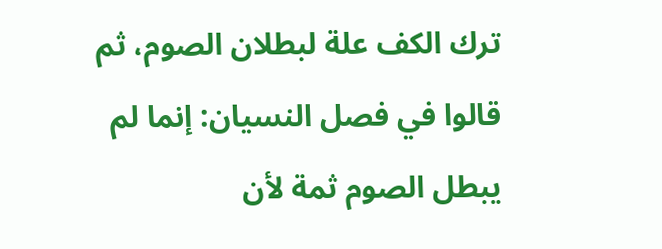ترك الكف علة لبطلان الصوم، ثم قالوا في فصل النسيان: إنما لم يبطل الصوم ثمة لأن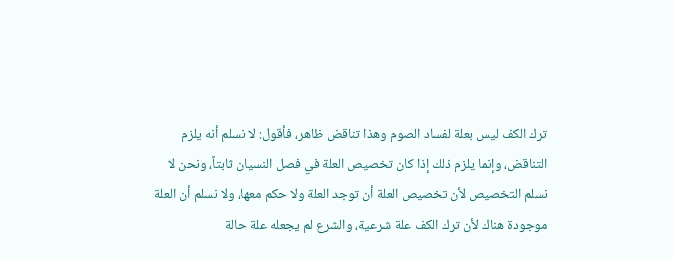ترك الكف ليس بعلة لفساد الصوم وهذا تناقض ظاهر، فأقول: لا نسلم أنه يلزم التناقض، وإنما يلزم ذلك إذا كان تخصيص العلة في فصل النسيان ثابتاً، ونحن لا نسلم التخصيص لأن تخصيص العلة أن توجد العلة ولا حكم معها، ولا نسلم أن العلة موجودة هناك لأن ترك الكف علة شرعية، والشرع لم يجعله علة حالة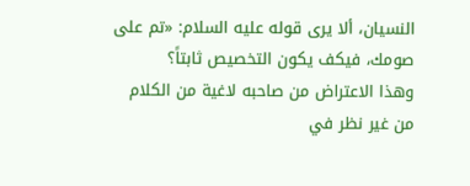النسيان، ألا يرى قوله عليه السلام: «تم على صومك، فيكف يكون التخصيص ثابتاً؟
وهذا الاعتراض من صاحبه لاغية من الكلام من غير نظر في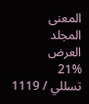المعنى
المجلد
العرض
21%
تسللي / 1119